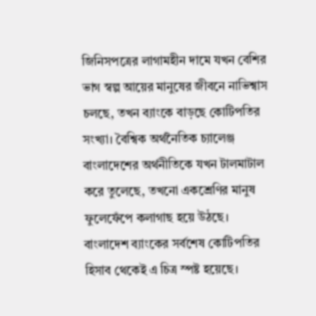জিনিসপত্রের লাগামহীন দামে যখন বেশির ভাগ স্বল্প আয়ের মানুষের জীবনে নাভিশ্বাস চলছে, তখন ব্যাংকে বাড়ছে কোটিপতির সংখ্যা। বৈশ্বিক অর্থনৈতিক চ্যালেঞ্জ বাংলাদেশের অর্থনীতিকে যখন টালমাটাল করে তুলেছে, তখনো একশ্রেণির মানুষ ফুলেফেঁপে কলাগাছ হয়ে উঠছে। বাংলাদেশ ব্যাংকের সর্বশেষ কোটিপতির হিসাব থেকেই এ চিত্র স্পষ্ট হয়েছে।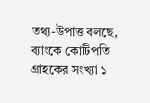তথ্য-উপাত্ত বলছে, ব্যাংকে কোটিপতি গ্রাহকের সংখ্যা ১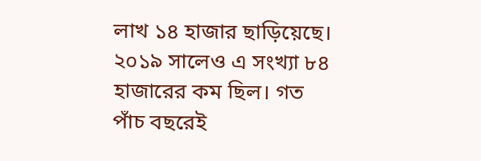লাখ ১৪ হাজার ছাড়িয়েছে। ২০১৯ সালেও এ সংখ্যা ৮৪ হাজারের কম ছিল। গত পাঁচ বছরেই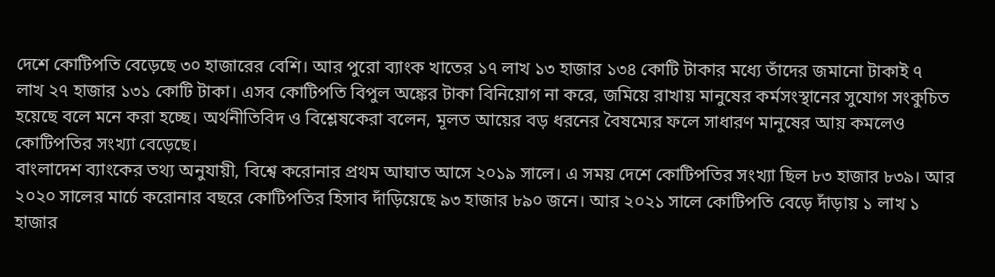দেশে কোটিপতি বেড়েছে ৩০ হাজারের বেশি। আর পুরো ব্যাংক খাতের ১৭ লাখ ১৩ হাজার ১৩৪ কোটি টাকার মধ্যে তাঁদের জমানো টাকাই ৭ লাখ ২৭ হাজার ১৩১ কোটি টাকা। এসব কোটিপতি বিপুল অঙ্কের টাকা বিনিয়োগ না করে, জমিয়ে রাখায় মানুষের কর্মসংস্থানের সুযোগ সংকুচিত হয়েছে বলে মনে করা হচ্ছে। অর্থনীতিবিদ ও বিশ্লেষকেরা বলেন, মূলত আয়ের বড় ধরনের বৈষম্যের ফলে সাধারণ মানুষের আয় কমলেও কোটিপতির সংখ্যা বেড়েছে।
বাংলাদেশ ব্যাংকের তথ্য অনুযায়ী, বিশ্বে করোনার প্রথম আঘাত আসে ২০১৯ সালে। এ সময় দেশে কোটিপতির সংখ্যা ছিল ৮৩ হাজার ৮৩৯। আর ২০২০ সালের মার্চে করোনার বছরে কোটিপতির হিসাব দাঁড়িয়েছে ৯৩ হাজার ৮৯০ জনে। আর ২০২১ সালে কোটিপতি বেড়ে দাঁড়ায় ১ লাখ ১ হাজার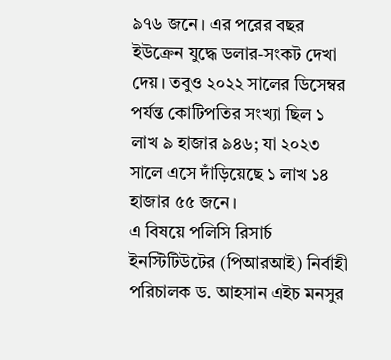৯৭৬ জনে। এর পরের বছর ইউক্রেন যুদ্ধে ডলার-সংকট দেখা দেয়। তবুও ২০২২ সালের ডিসেম্বর পর্যন্ত কোটিপতির সংখ্যা ছিল ১ লাখ ৯ হাজার ৯৪৬; যা ২০২৩ সালে এসে দাঁড়িয়েছে ১ লাখ ১৪ হাজার ৫৫ জনে।
এ বিষয়ে পলিসি রিসার্চ ইনস্টিটিউটের (পিআরআই) নির্বাহী পরিচালক ড. আহসান এইচ মনসুর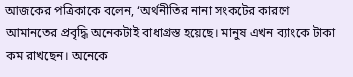আজকের পত্রিকাকে বলেন, ‘অর্থনীতির নানা সংকটের কারণে আমানতের প্রবৃদ্ধি অনেকটাই বাধাগ্রস্ত হয়েছে। মানুষ এখন ব্যাংকে টাকা কম রাখছেন। অনেকে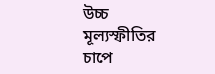উচ্চ মূল্যস্ফীতির চাপে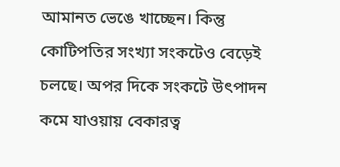আমানত ভেঙে খাচ্ছেন। কিন্তু কোটিপতির সংখ্যা সংকটেও বেড়েই চলছে। অপর দিকে সংকটে উৎপাদন কমে যাওয়ায় বেকারত্ব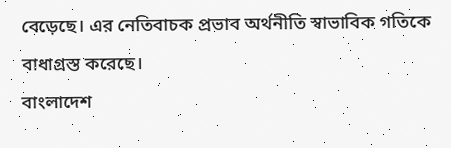বেড়েছে। এর নেতিবাচক প্রভাব অর্থনীতি স্বাভাবিক গতিকে বাধাগ্রস্ত করেছে।
বাংলাদেশ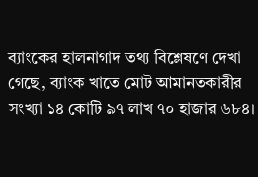ব্যাংকের হালনাগাদ তথ্য বিশ্লেষণে দেখা গেছে, ব্যাংক খাতে মোট আমানতকারীর সংখ্যা ১৪ কোটি ৯৭ লাখ ৭০ হাজার ৬৮৪।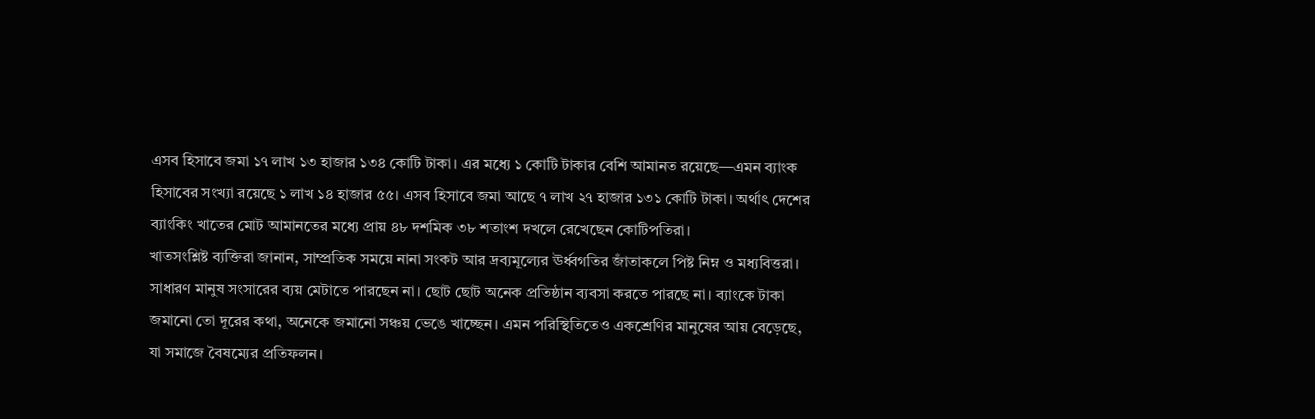এসব হিসাবে জমা ১৭ লাখ ১৩ হাজার ১৩৪ কোটি টাকা। এর মধ্যে ১ কোটি টাকার বেশি আমানত রয়েছে—এমন ব্যাংক হিসাবের সংখ্যা রয়েছে ১ লাখ ১৪ হাজার ৫৫। এসব হিসাবে জমা আছে ৭ লাখ ২৭ হাজার ১৩১ কোটি টাকা। অর্থাৎ দেশের ব্যাংকিং খাতের মোট আমানতের মধ্যে প্রায় ৪৮ দশমিক ৩৮ শতাংশ দখলে রেখেছেন কোটিপতিরা।
খাতসংশ্লিষ্ট ব্যক্তিরা জানান, সাম্প্রতিক সময়ে নানা সংকট আর দ্রব্যমূল্যের ঊর্ধ্বগতির জাঁতাকলে পিষ্ট নিম্ন ও মধ্যবিত্তরা। সাধারণ মানুষ সংসারের ব্যয় মেটাতে পারছেন না। ছোট ছোট অনেক প্রতিষ্ঠান ব্যবসা করতে পারছে না। ব্যাংকে টাকা জমানো তো দূরের কথা, অনেকে জমানো সঞ্চয় ভেঙে খাচ্ছেন। এমন পরিস্থিতিতেও একশ্রেণির মানুষের আয় বেড়েছে, যা সমাজে বৈষম্যের প্রতিফলন।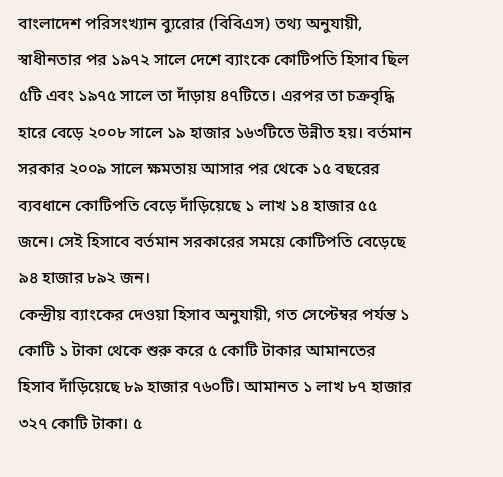বাংলাদেশ পরিসংখ্যান ব্যুরোর (বিবিএস) তথ্য অনুযায়ী, স্বাধীনতার পর ১৯৭২ সালে দেশে ব্যাংকে কোটিপতি হিসাব ছিল ৫টি এবং ১৯৭৫ সালে তা দাঁড়ায় ৪৭টিতে। এরপর তা চক্রবৃদ্ধি হারে বেড়ে ২০০৮ সালে ১৯ হাজার ১৬৩টিতে উন্নীত হয়। বর্তমান সরকার ২০০৯ সালে ক্ষমতায় আসার পর থেকে ১৫ বছরের ব্যবধানে কোটিপতি বেড়ে দাঁড়িয়েছে ১ লাখ ১৪ হাজার ৫৫ জনে। সেই হিসাবে বর্তমান সরকারের সময়ে কোটিপতি বেড়েছে ৯৪ হাজার ৮৯২ জন।
কেন্দ্রীয় ব্যাংকের দেওয়া হিসাব অনুযায়ী, গত সেপ্টেম্বর পর্যন্ত ১ কোটি ১ টাকা থেকে শুরু করে ৫ কোটি টাকার আমানতের হিসাব দাঁড়িয়েছে ৮৯ হাজার ৭৬০টি। আমানত ১ লাখ ৮৭ হাজার ৩২৭ কোটি টাকা। ৫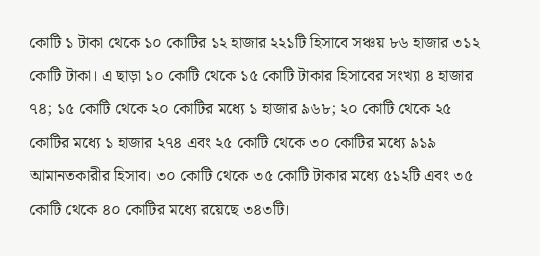কোটি ১ টাকা থেকে ১০ কোটির ১২ হাজার ২২১টি হিসাবে সঞ্চয় ৮৬ হাজার ৩১২ কোটি টাকা। এ ছাড়া ১০ কোটি থেকে ১৫ কোটি টাকার হিসাবের সংখ্যা ৪ হাজার ৭৪; ১৫ কোটি থেকে ২০ কোটির মধ্যে ১ হাজার ৯৬৮; ২০ কোটি থেকে ২৫ কোটির মধ্যে ১ হাজার ২৭৪ এবং ২৫ কোটি থেকে ৩০ কোটির মধ্যে ৯১৯ আমানতকারীর হিসাব। ৩০ কোটি থেকে ৩৫ কোটি টাকার মধ্যে ৫১২টি এবং ৩৫ কোটি থেকে ৪০ কোটির মধ্যে রয়েছে ৩৪৩টি।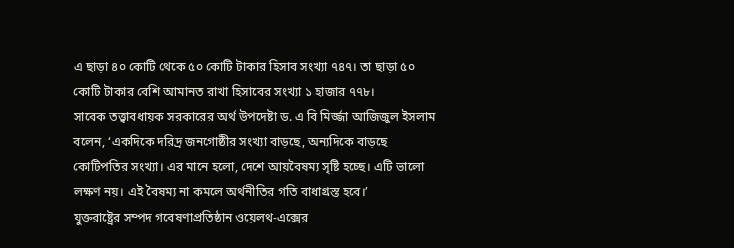এ ছাড়া ৪০ কোটি থেকে ৫০ কোটি টাকার হিসাব সংখ্যা ৭৪৭। তা ছাড়া ৫০ কোটি টাকার বেশি আমানত রাখা হিসাবের সংখ্যা ১ হাজার ৭৭৮।
সাবেক তত্ত্বাবধায়ক সরকারের অর্থ উপদেষ্টা ড. এ বি মির্জ্জা আজিজুল ইসলাম বলেন, ‘একদিকে দরিদ্র জনগোষ্ঠীর সংখ্যা বাড়ছে, অন্যদিকে বাড়ছে কোটিপতির সংখ্যা। এর মানে হলো, দেশে আয়বৈষম্য সৃষ্টি হচ্ছে। এটি ভালো লক্ষণ নয়। এই বৈষম্য না কমলে অর্থনীতির গতি বাধাগ্রস্ত হবে।’
যুক্তরাষ্ট্রের সম্পদ গবেষণাপ্রতিষ্ঠান ওয়েলথ-এক্সের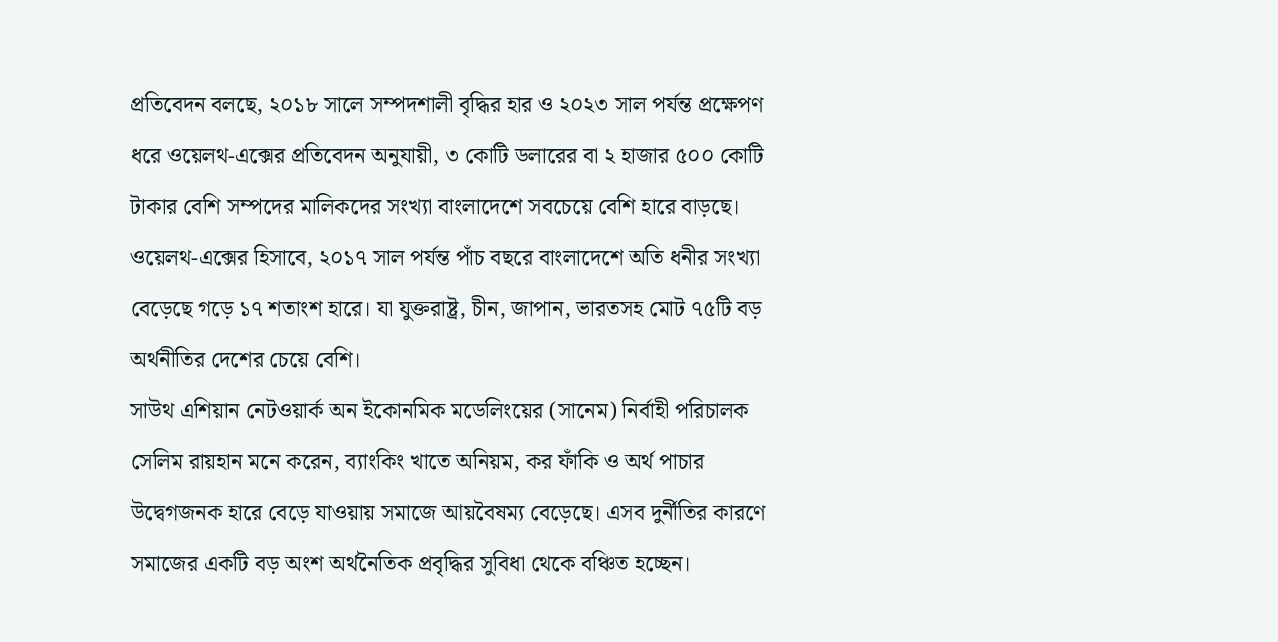প্রতিবেদন বলছে, ২০১৮ সালে সম্পদশালী বৃদ্ধির হার ও ২০২৩ সাল পর্যন্ত প্রক্ষেপণ ধরে ওয়েলথ-এক্সের প্রতিবেদন অনুযায়ী, ৩ কোটি ডলারের বা ২ হাজার ৫০০ কোটি টাকার বেশি সম্পদের মালিকদের সংখ্যা বাংলাদেশে সবচেয়ে বেশি হারে বাড়ছে। ওয়েলথ-এক্সের হিসাবে, ২০১৭ সাল পর্যন্ত পাঁচ বছরে বাংলাদেশে অতি ধনীর সংখ্যা বেড়েছে গড়ে ১৭ শতাংশ হারে। যা যুক্তরাষ্ট্র, চীন, জাপান, ভারতসহ মোট ৭৫টি বড় অর্থনীতির দেশের চেয়ে বেশি।
সাউথ এশিয়ান নেটওয়ার্ক অন ইকোনমিক মডেলিংয়ের (সানেম) নির্বাহী পরিচালক সেলিম রায়হান মনে করেন, ব্যাংকিং খাতে অনিয়ম, কর ফাঁকি ও অর্থ পাচার উদ্বেগজনক হারে বেড়ে যাওয়ায় সমাজে আয়বৈষম্য বেড়েছে। এসব দুর্নীতির কারণে সমাজের একটি বড় অংশ অর্থনৈতিক প্রবৃদ্ধির সুবিধা থেকে বঞ্চিত হচ্ছেন।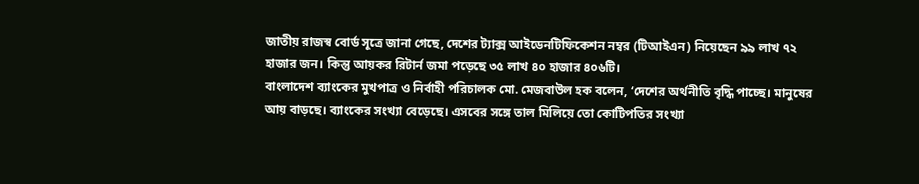জাতীয় রাজস্ব বোর্ড সূত্রে জানা গেছে, দেশের ট্যাক্স আইডেনটিফিকেশন নম্বর (টিআইএন) নিয়েছেন ৯৯ লাখ ৭২ হাজার জন। কিন্তু আয়কর রিটার্ন জমা পড়েছে ৩৫ লাখ ৪০ হাজার ৪০৬টি।
বাংলাদেশ ব্যাংকের মুখপাত্র ও নির্বাহী পরিচালক মো. মেজবাউল হক বলেন, ‘দেশের অর্থনীতি বৃদ্ধি পাচ্ছে। মানুষের আয় বাড়ছে। ব্যাংকের সংখ্যা বেড়েছে। এসবের সঙ্গে তাল মিলিয়ে তো কোটিপতির সংখ্যা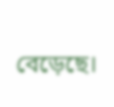বেড়েছে।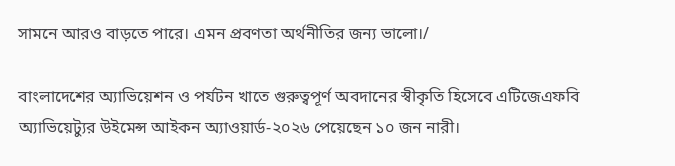সামনে আরও বাড়তে পারে। এমন প্রবণতা অর্থনীতির জন্য ভালো।/

বাংলাদেশের অ্যাভিয়েশন ও পর্যটন খাতে গুরুত্বপূর্ণ অবদানের স্বীকৃতি হিসেবে এটিজেএফবি অ্যাভিয়েট্যুর উইমেন্স আইকন অ্যাওয়ার্ড-২০২৬ পেয়েছেন ১০ জন নারী।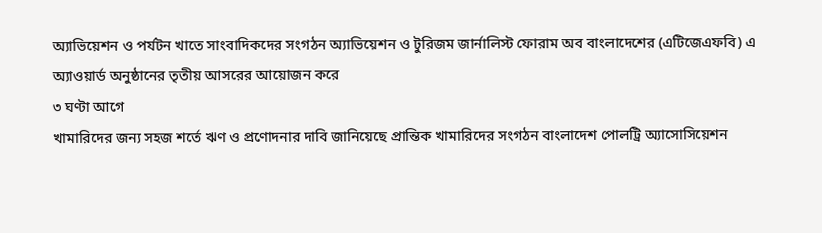অ্যাভিয়েশন ও পর্যটন খাতে সাংবাদিকদের সংগঠন অ্যাভিয়েশন ও টুরিজম জার্নালিস্ট ফোরাম অব বাংলাদেশের (এটিজেএফবি) এ অ্যাওয়ার্ড অনুষ্ঠানের তৃতীয় আসরের আয়োজন করে
৩ ঘণ্টা আগে
খামারিদের জন্য সহজ শর্তে ঋণ ও প্রণোদনার দাবি জানিয়েছে প্রান্তিক খামারিদের সংগঠন বাংলাদেশ পোলট্রি অ্যাসোসিয়েশন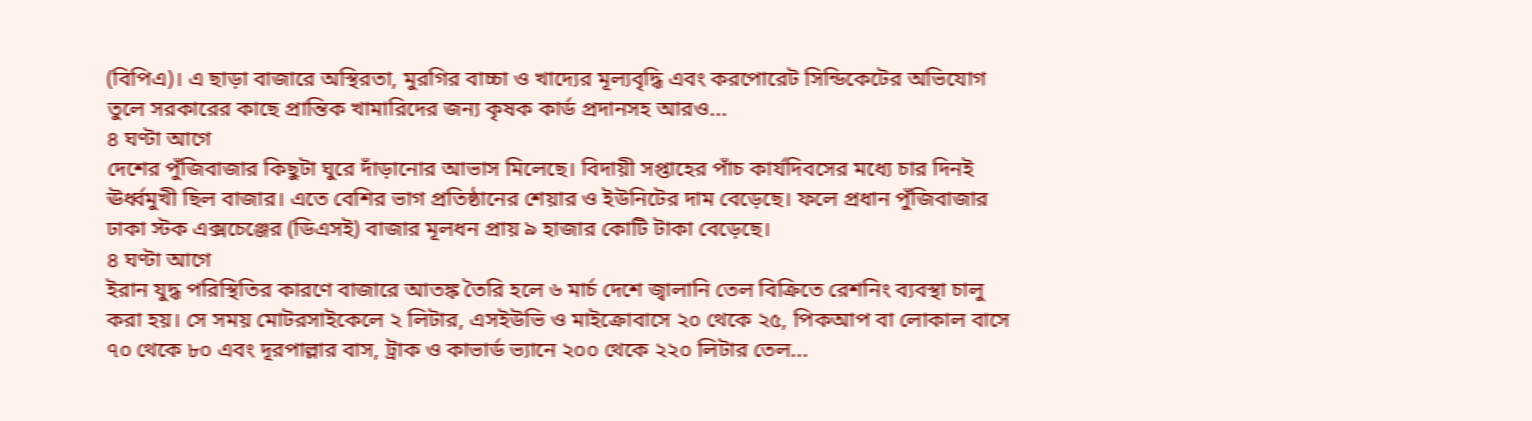(বিপিএ)। এ ছাড়া বাজারে অস্থিরতা, মুরগির বাচ্চা ও খাদ্যের মূল্যবৃদ্ধি এবং করপোরেট সিন্ডিকেটের অভিযোগ তুলে সরকারের কাছে প্রান্তিক খামারিদের জন্য কৃষক কার্ড প্রদানসহ আরও...
৪ ঘণ্টা আগে
দেশের পুঁজিবাজার কিছুটা ঘুরে দাঁড়ানোর আভাস মিলেছে। বিদায়ী সপ্তাহের পাঁচ কার্যদিবসের মধ্যে চার দিনই ঊর্ধ্বমুখী ছিল বাজার। এতে বেশির ভাগ প্রতিষ্ঠানের শেয়ার ও ইউনিটের দাম বেড়েছে। ফলে প্রধান পুঁজিবাজার ঢাকা স্টক এক্সচেঞ্জের (ডিএসই) বাজার মূলধন প্রায় ৯ হাজার কোটি টাকা বেড়েছে।
৪ ঘণ্টা আগে
ইরান যুদ্ধ পরিস্থিতির কারণে বাজারে আতঙ্ক তৈরি হলে ৬ মার্চ দেশে জ্বালানি তেল বিক্রিতে রেশনিং ব্যবস্থা চালু করা হয়। সে সময় মোটরসাইকেলে ২ লিটার, এসইউভি ও মাইক্রোবাসে ২০ থেকে ২৫, পিকআপ বা লোকাল বাসে ৭০ থেকে ৮০ এবং দূরপাল্লার বাস, ট্রাক ও কাভার্ড ভ্যানে ২০০ থেকে ২২০ লিটার তেল...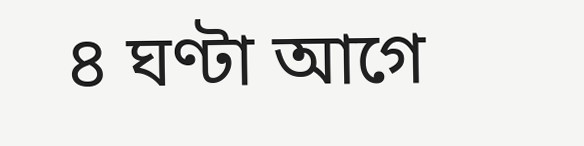৪ ঘণ্টা আগে